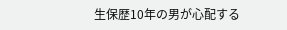生保歴10年の男が心配する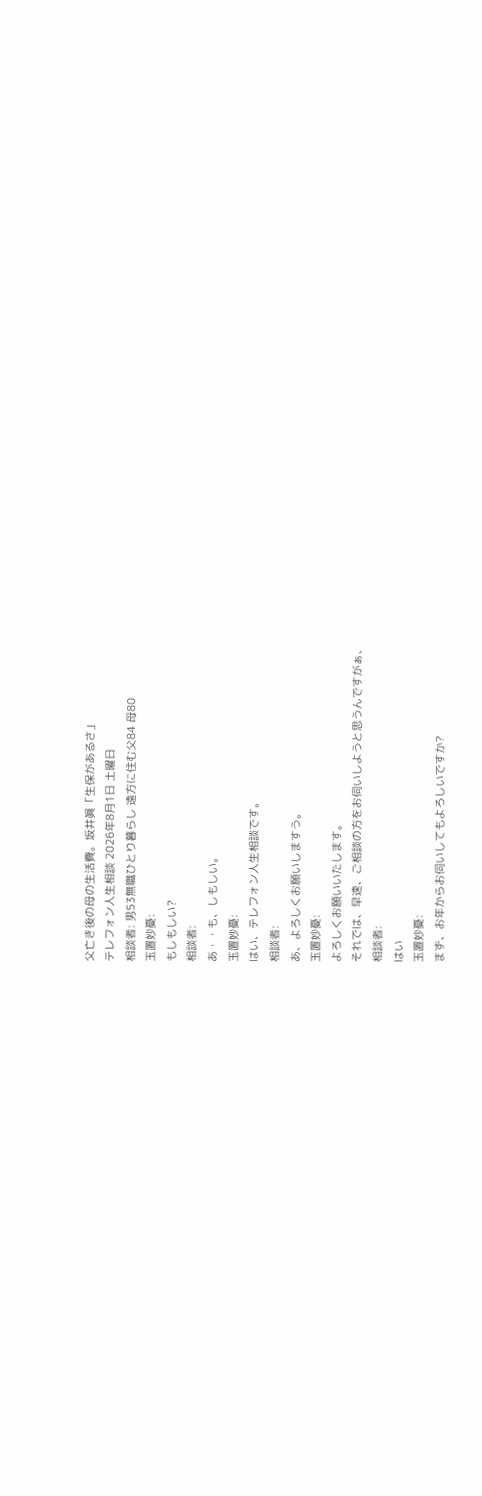父亡き後の母の生活費。坂井眞「生保があるさ」
テレフォン人生相談 2026年8月1日 土曜日
相談者: 男53無職ひとり暮らし 遠方に住む父84 母80
玉置妙憂:
もしもしい?
相談者:
あ・・も、しもしい。
玉置妙憂:
はい、テレフォン人生相談です。
相談者:
あ、よろしくお願いしますう。
玉置妙憂:
よろしくお願いいたします。
それでは、早速、ご相談の方をお伺いしようと思うんですがぁ、
相談者:
はい
玉置妙憂:
まず、お年からお伺いしてもよろしいですか?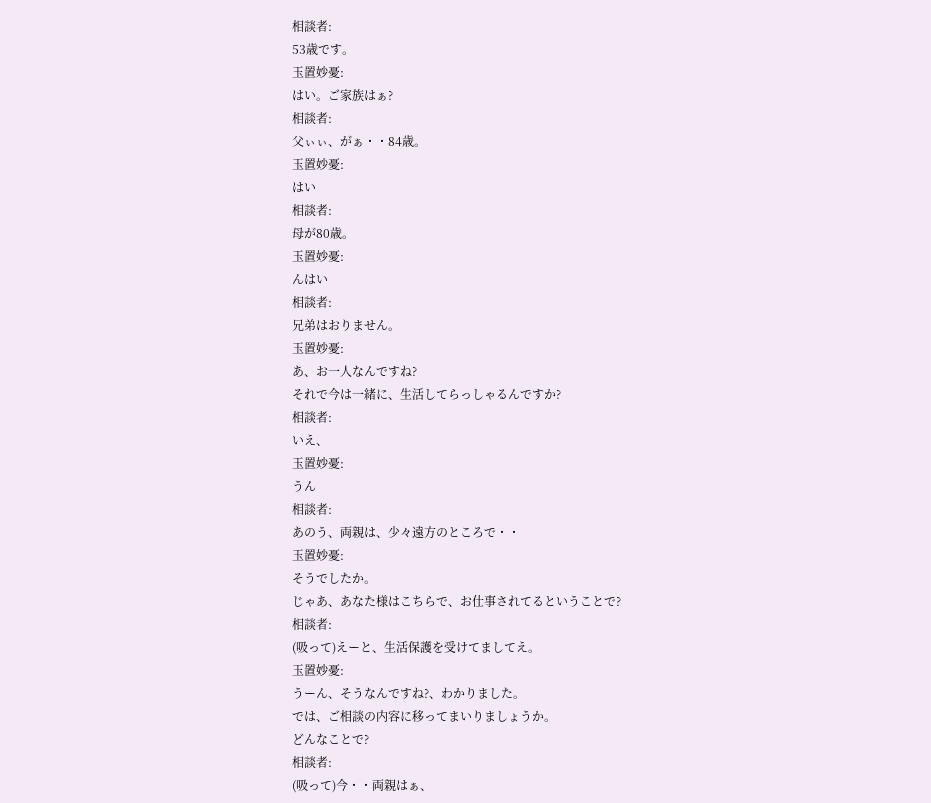相談者:
53歳です。
玉置妙憂:
はい。ご家族はぁ?
相談者:
父ぃぃ、がぁ・・84歳。
玉置妙憂:
はい
相談者:
母が80歳。
玉置妙憂:
んはい
相談者:
兄弟はおりません。
玉置妙憂:
あ、お一人なんですね?
それで今は一緒に、生活してらっしゃるんですか?
相談者:
いえ、
玉置妙憂:
うん
相談者:
あのう、両親は、少々遠方のところで・・
玉置妙憂:
そうでしたか。
じゃあ、あなた様はこちらで、お仕事されてるということで?
相談者:
(吸って)えーと、生活保護を受けてましてえ。
玉置妙憂:
うーん、そうなんですね?、わかりました。
では、ご相談の内容に移ってまいりましょうか。
どんなことで?
相談者:
(吸って)今・・両親はぁ、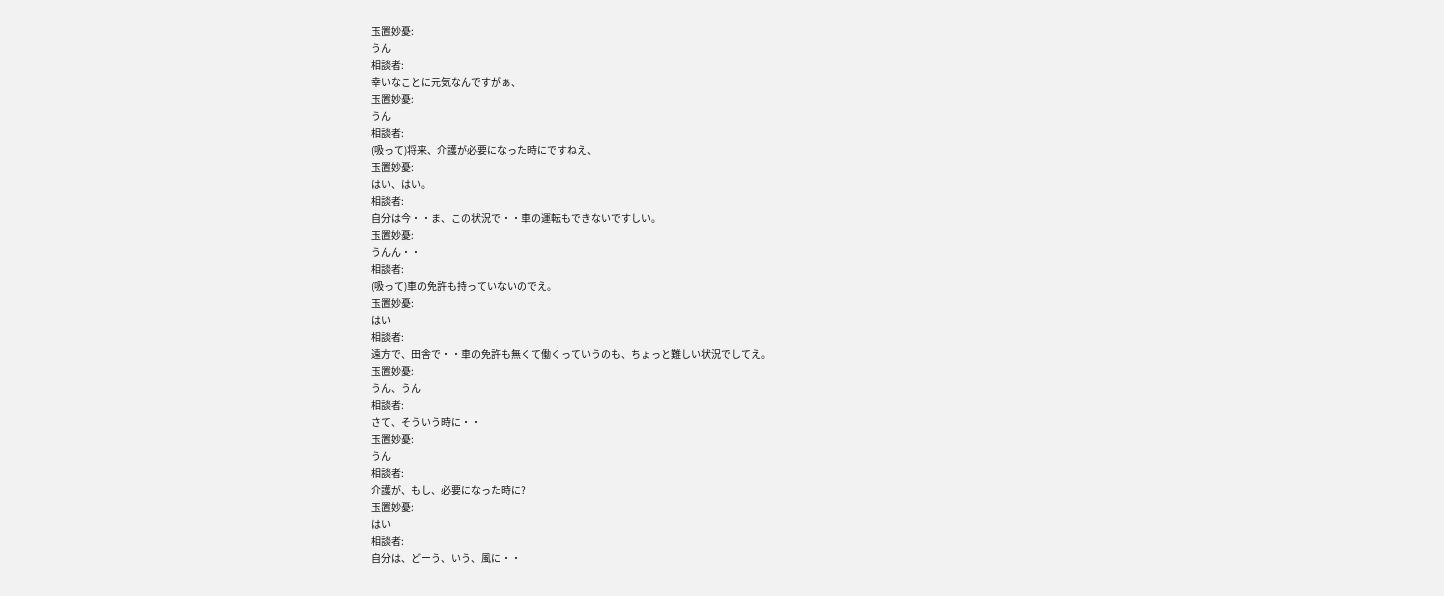玉置妙憂:
うん
相談者:
幸いなことに元気なんですがぁ、
玉置妙憂:
うん
相談者:
(吸って)将来、介護が必要になった時にですねえ、
玉置妙憂:
はい、はい。
相談者:
自分は今・・ま、この状況で・・車の運転もできないですしい。
玉置妙憂:
うんん・・
相談者:
(吸って)車の免許も持っていないのでえ。
玉置妙憂:
はい
相談者:
遠方で、田舎で・・車の免許も無くて働くっていうのも、ちょっと難しい状況でしてえ。
玉置妙憂:
うん、うん
相談者:
さて、そういう時に・・
玉置妙憂:
うん
相談者:
介護が、もし、必要になった時に?
玉置妙憂:
はい
相談者:
自分は、どーう、いう、風に・・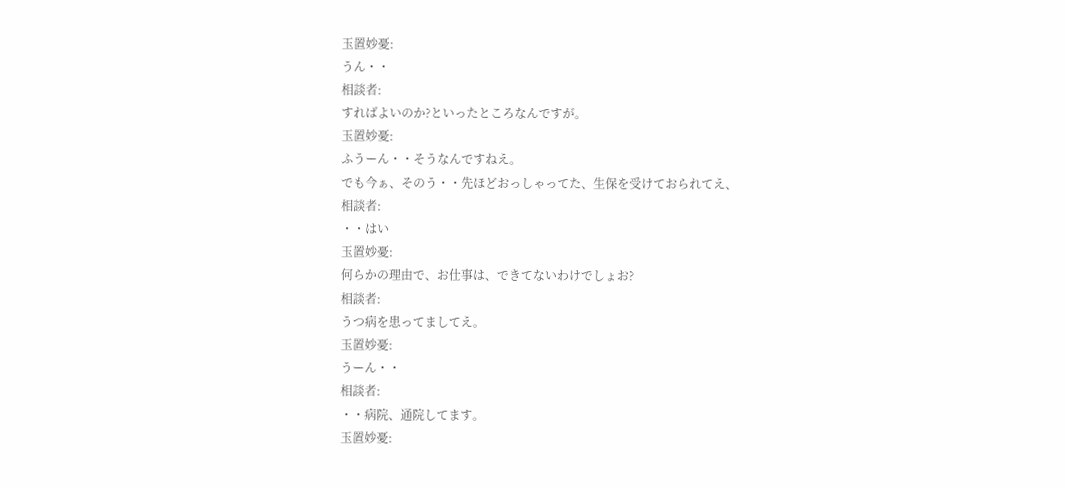玉置妙憂:
うん・・
相談者:
すればよいのか?といったところなんですが。
玉置妙憂:
ふうーん・・そうなんですねえ。
でも今ぁ、そのう・・先ほどおっしゃってた、生保を受けておられてえ、
相談者:
・・はい
玉置妙憂:
何らかの理由で、お仕事は、できてないわけでしょお?
相談者:
うつ病を患ってましてえ。
玉置妙憂:
うーん・・
相談者:
・・病院、通院してます。
玉置妙憂: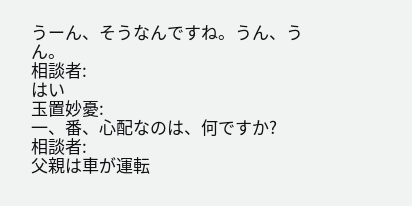うーん、そうなんですね。うん、うん。
相談者:
はい
玉置妙憂:
一、番、心配なのは、何ですか?
相談者:
父親は車が運転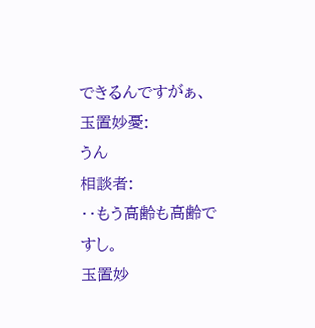できるんですがぁ、
玉置妙憂:
うん
相談者:
・・もう高齢も高齢ですし。
玉置妙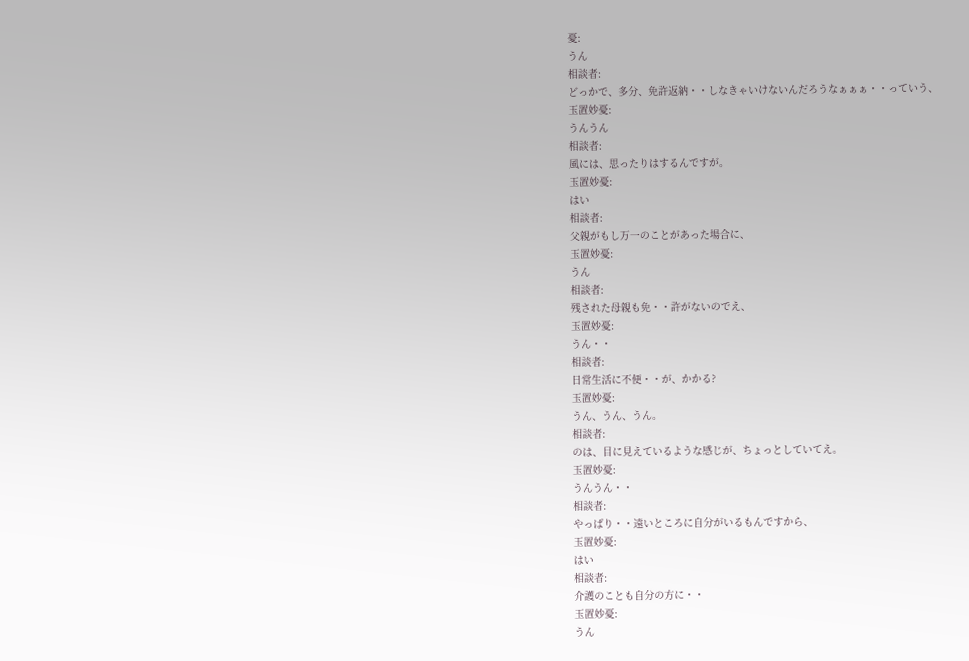憂:
うん
相談者:
どっかで、多分、免許返納・・しなきゃいけないんだろうなぁぁぁ・・っていう、
玉置妙憂:
うんうん
相談者:
風には、思ったりはするんですが。
玉置妙憂:
はい
相談者:
父親がもし万一のことがあった場合に、
玉置妙憂:
うん
相談者:
残された母親も免・・許がないのでえ、
玉置妙憂:
うん・・
相談者:
日常生活に不便・・が、かかる?
玉置妙憂:
うん、うん、うん。
相談者:
のは、目に見えているような感じが、ちょっとしていてえ。
玉置妙憂:
うんうん・・
相談者:
やっぱり・・遠いところに自分がいるもんですから、
玉置妙憂:
はい
相談者:
介護のことも自分の方に・・
玉置妙憂:
うん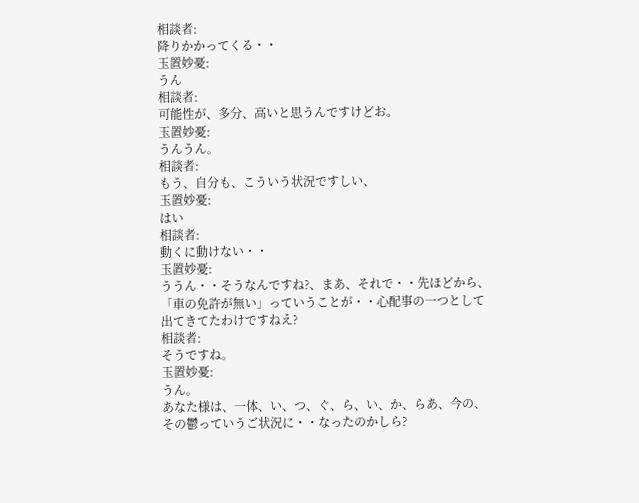相談者:
降りかかってくる・・
玉置妙憂:
うん
相談者:
可能性が、多分、高いと思うんですけどお。
玉置妙憂:
うんうん。
相談者:
もう、自分も、こういう状況ですしい、
玉置妙憂:
はい
相談者:
動くに動けない・・
玉置妙憂:
ううん・・そうなんですね?、まあ、それで・・先ほどから、「車の免許が無い」っていうことが・・心配事の一つとして出てきてたわけですねえ?
相談者:
そうですね。
玉置妙憂:
うん。
あなた様は、一体、い、つ、ぐ、ら、い、か、らあ、今の、その鬱っていうご状況に・・なったのかしら?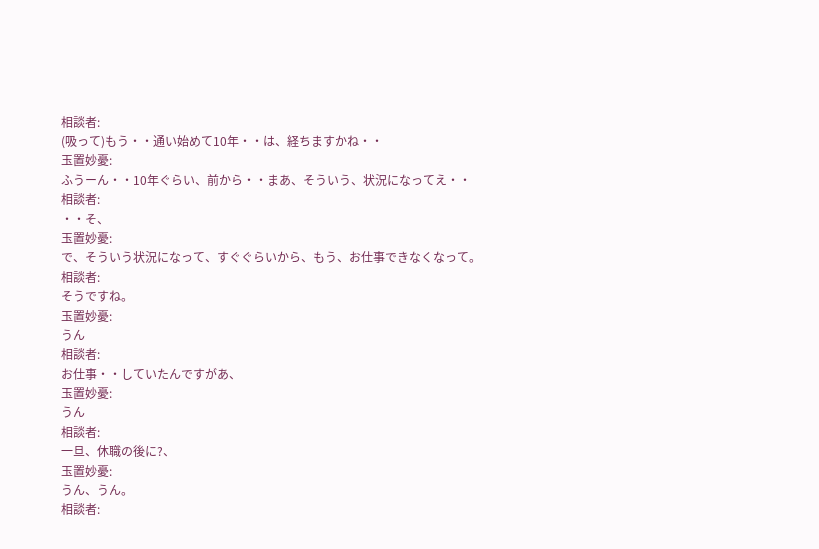相談者:
(吸って)もう・・通い始めて10年・・は、経ちますかね・・
玉置妙憂:
ふうーん・・10年ぐらい、前から・・まあ、そういう、状況になってえ・・
相談者:
・・そ、
玉置妙憂:
で、そういう状況になって、すぐぐらいから、もう、お仕事できなくなって。
相談者:
そうですね。
玉置妙憂:
うん
相談者:
お仕事・・していたんですがあ、
玉置妙憂:
うん
相談者:
一旦、休職の後に?、
玉置妙憂:
うん、うん。
相談者: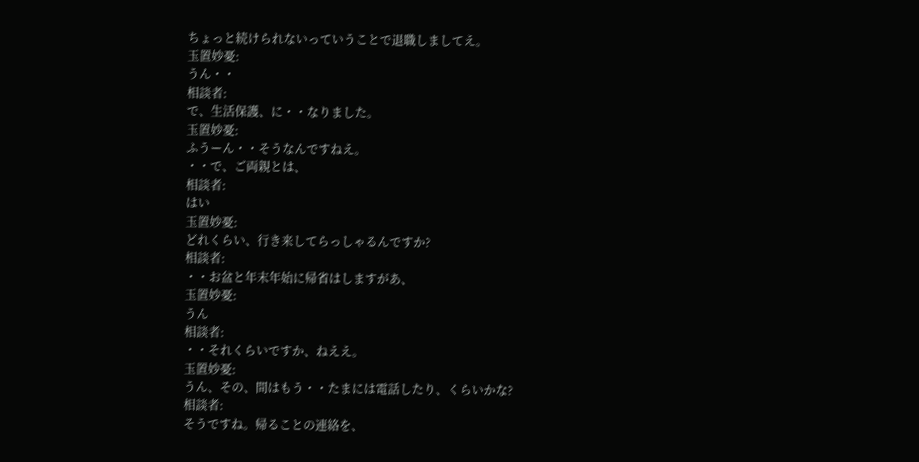ちょっと続けられないっていうことで退職しましてえ。
玉置妙憂:
うん・・
相談者:
で、生活保護、に・・なりました。
玉置妙憂:
ふうーん・・そうなんですねえ。
・・で、ご両親とは、
相談者:
はい
玉置妙憂:
どれくらい、行き来してらっしゃるんですか?
相談者:
・・お盆と年末年始に帰省はしますがあ、
玉置妙憂:
うん
相談者:
・・それくらいですか、ねええ。
玉置妙憂:
うん、その、間はもう・・たまには電話したり、くらいかな?
相談者:
そうですね。帰ることの連絡を、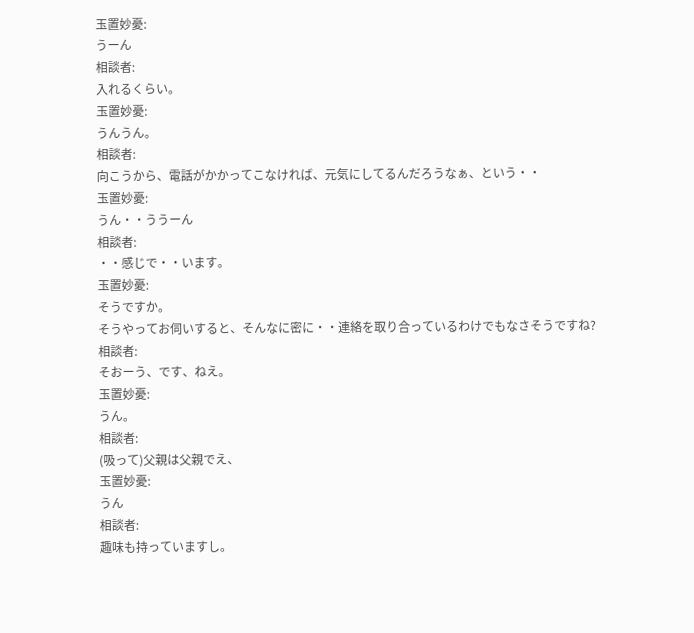玉置妙憂:
うーん
相談者:
入れるくらい。
玉置妙憂:
うんうん。
相談者:
向こうから、電話がかかってこなければ、元気にしてるんだろうなぁ、という・・
玉置妙憂:
うん・・ううーん
相談者:
・・感じで・・います。
玉置妙憂:
そうですか。
そうやってお伺いすると、そんなに密に・・連絡を取り合っているわけでもなさそうですね?
相談者:
そおーう、です、ねえ。
玉置妙憂:
うん。
相談者:
(吸って)父親は父親でえ、
玉置妙憂:
うん
相談者:
趣味も持っていますし。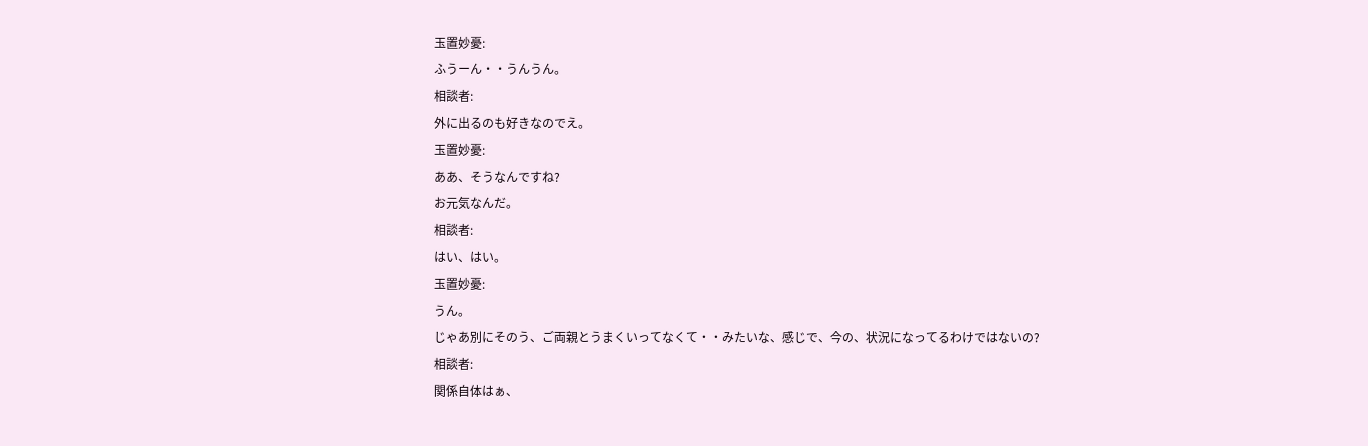玉置妙憂:
ふうーん・・うんうん。
相談者:
外に出るのも好きなのでえ。
玉置妙憂:
ああ、そうなんですね?
お元気なんだ。
相談者:
はい、はい。
玉置妙憂:
うん。
じゃあ別にそのう、ご両親とうまくいってなくて・・みたいな、感じで、今の、状況になってるわけではないの?
相談者:
関係自体はぁ、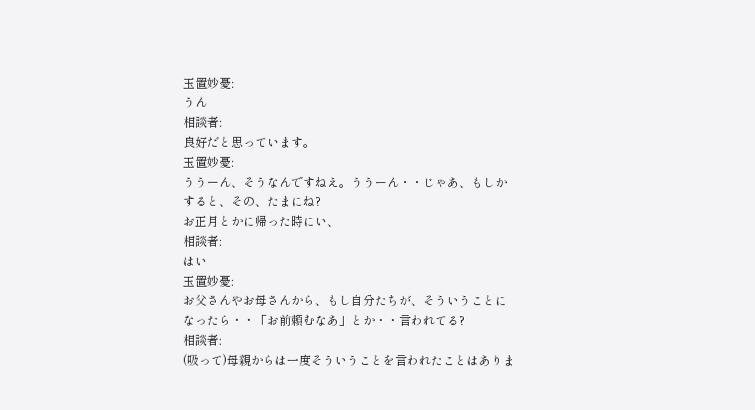玉置妙憂:
うん
相談者:
良好だと思っています。
玉置妙憂:
ううーん、そうなんですねえ。ううーん・・じゃあ、もしかすると、その、たまにね?
お正月とかに帰った時にい、
相談者:
はい
玉置妙憂:
お父さんやお母さんから、もし自分たちが、そういうことになったら・・「お前頼むなあ」とか・・言われてる?
相談者:
(吸って)母親からは一度そういうことを言われたことはありま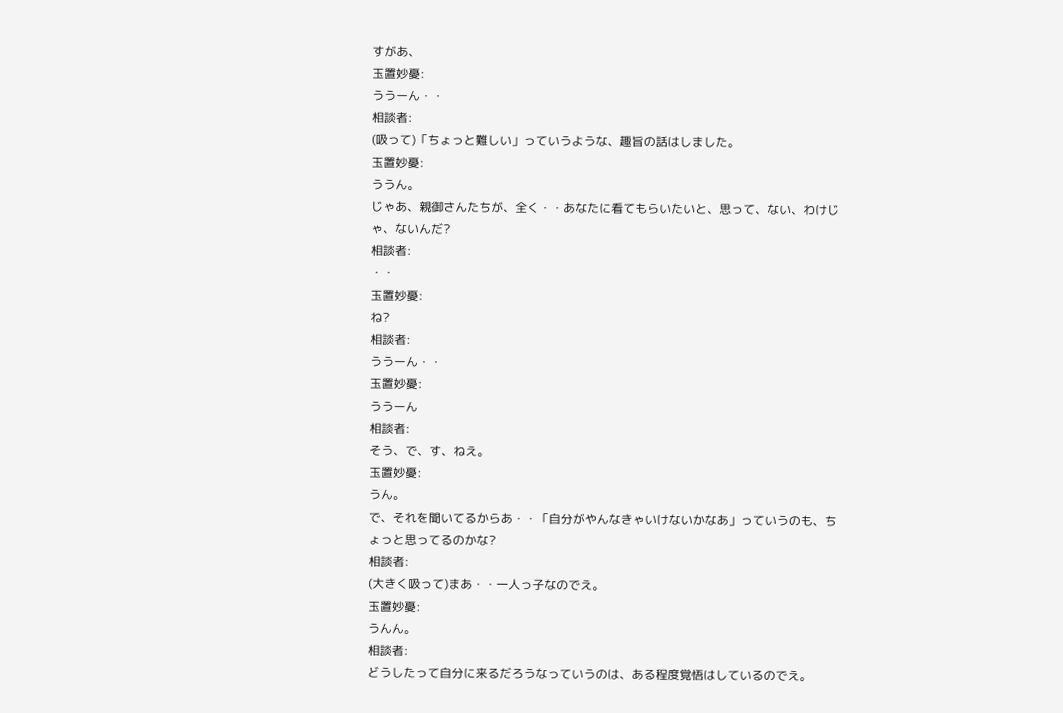すがあ、
玉置妙憂:
ううーん・・
相談者:
(吸って)「ちょっと難しい」っていうような、趣旨の話はしました。
玉置妙憂:
ううん。
じゃあ、親御さんたちが、全く・・あなたに看てもらいたいと、思って、ない、わけじゃ、ないんだ?
相談者:
・・
玉置妙憂:
ね?
相談者:
ううーん・・
玉置妙憂:
ううーん
相談者:
そう、で、す、ねえ。
玉置妙憂:
うん。
で、それを聞いてるからあ・・「自分がやんなきゃいけないかなあ」っていうのも、ちょっと思ってるのかな?
相談者:
(大きく吸って)まあ・・一人っ子なのでえ。
玉置妙憂:
うんん。
相談者:
どうしたって自分に来るだろうなっていうのは、ある程度覚悟はしているのでえ。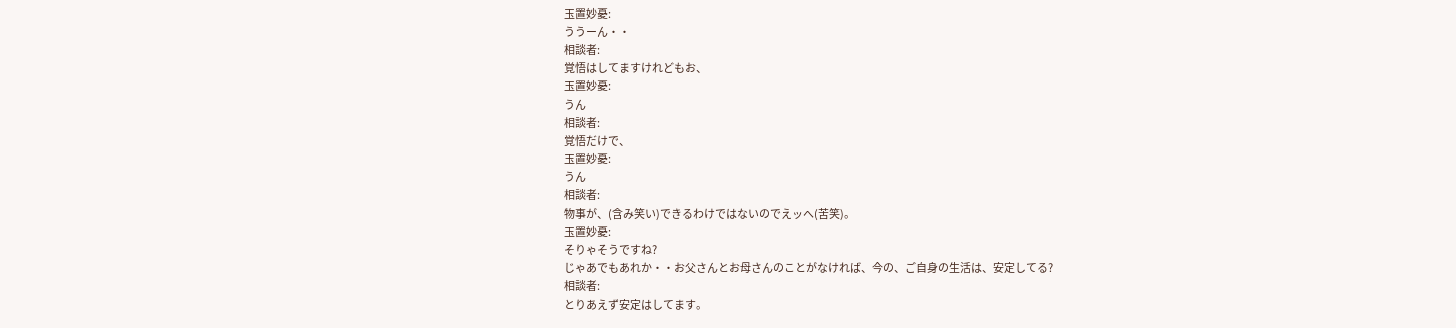玉置妙憂:
ううーん・・
相談者:
覚悟はしてますけれどもお、
玉置妙憂:
うん
相談者:
覚悟だけで、
玉置妙憂:
うん
相談者:
物事が、(含み笑い)できるわけではないのでえッへ(苦笑)。
玉置妙憂:
そりゃそうですね?
じゃあでもあれか・・お父さんとお母さんのことがなければ、今の、ご自身の生活は、安定してる?
相談者:
とりあえず安定はしてます。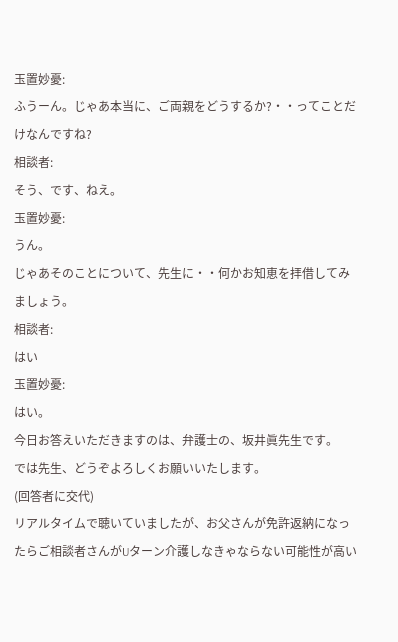玉置妙憂:
ふうーん。じゃあ本当に、ご両親をどうするか?・・ってことだけなんですね?
相談者:
そう、です、ねえ。
玉置妙憂:
うん。
じゃあそのことについて、先生に・・何かお知恵を拝借してみましょう。
相談者:
はい
玉置妙憂:
はい。
今日お答えいただきますのは、弁護士の、坂井眞先生です。
では先生、どうぞよろしくお願いいたします。
(回答者に交代)
リアルタイムで聴いていましたが、お父さんが免許返納になったらご相談者さんがUターン介護しなきゃならない可能性が高い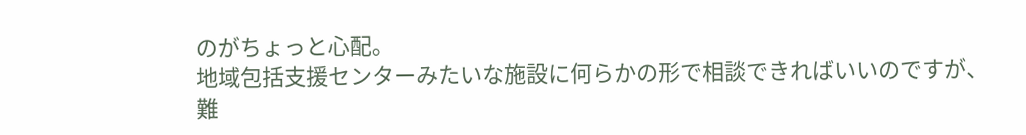のがちょっと心配。
地域包括支援センターみたいな施設に何らかの形で相談できればいいのですが、難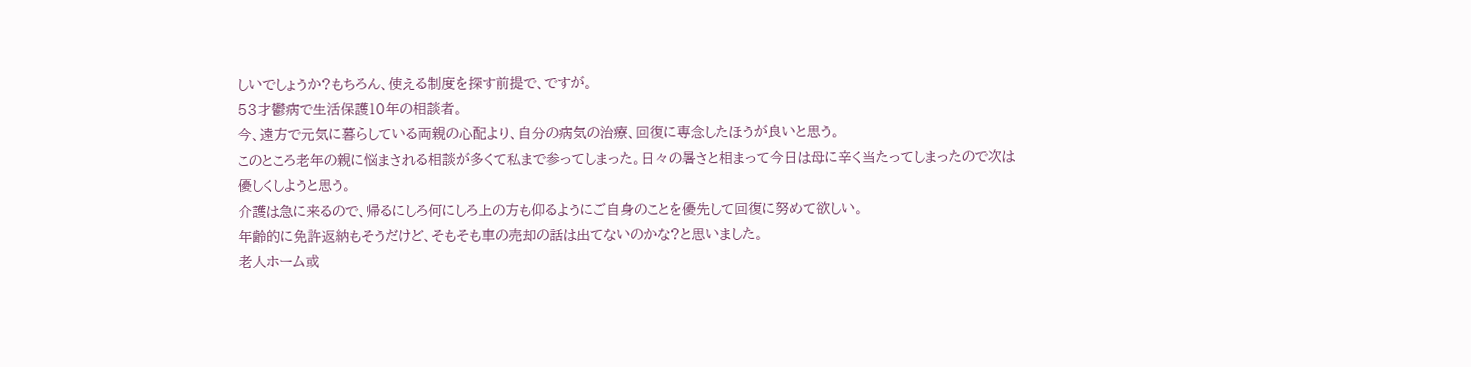しいでしょうか?もちろん、使える制度を探す前提で、ですが。
53才鬱病で生活保護10年の相談者。
今、遠方で元気に暮らしている両親の心配より、自分の病気の治療、回復に専念したほうが良いと思う。
このところ老年の親に悩まされる相談が多くて私まで参ってしまった。日々の暑さと相まって今日は母に辛く当たってしまったので次は優しくしようと思う。
介護は急に来るので、帰るにしろ何にしろ上の方も仰るようにご自身のことを優先して回復に努めて欲しい。
年齢的に免許返納もそうだけど、そもそも車の売却の話は出てないのかな?と思いました。
老人ホーム或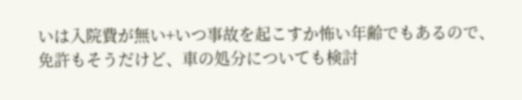いは入院費が無い+いつ事故を起こすか怖い年齢でもあるので、免許もそうだけど、車の処分についても検討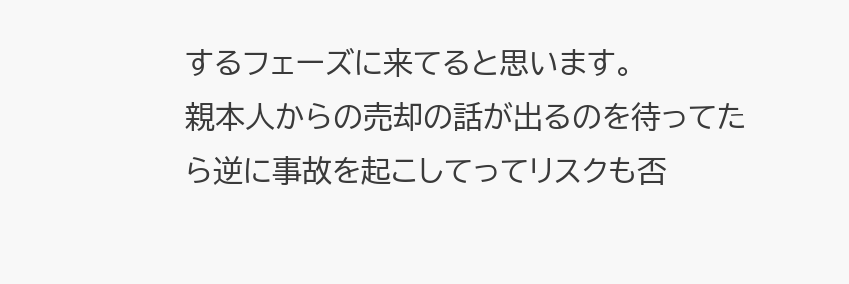するフェーズに来てると思います。
親本人からの売却の話が出るのを待ってたら逆に事故を起こしてってリスクも否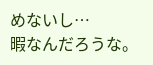めないし…
暇なんだろうな。